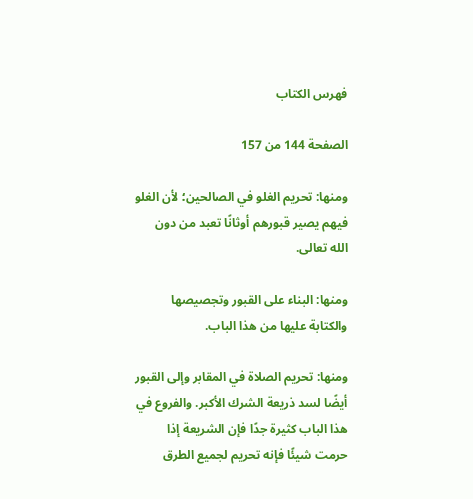فهرس الكتاب

الصفحة 144 من 157

ومنها: تحريم الغلو في الصالحين؛ لأن الغلو فيهم يصير قبورهم أوثانًا تعبد من دون الله تعالى.

ومنها: البناء على القبور وتجصيصها والكتابة عليها من هذا الباب.

ومنها: تحريم الصلاة في المقابر وإلى القبور أيضًا لسد ذريعة الشرك الأكبر. والفروع في هذا الباب كثيرة جدًا فإن الشريعة إذا حرمت شيئًا فإنه تحريم لجميع الطرق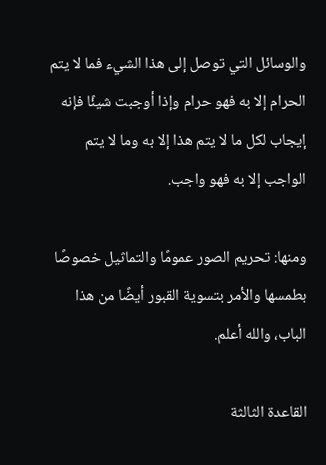والوسائل التي توصل إلى هذا الشيء فما لا يتم الحرام إلا به فهو حرام وإذا أوجبت شيئًا فإنه إيجاب لكل ما لا يتم هذا إلا به وما لا يتم الواجب إلا به فهو واجب.

ومنها: تحريم الصور عمومًا والتماثيل خصوصًا بطمسها والأمر بتسوية القبور أيضًا من هذا الباب، والله أعلم.

القاعدة الثالثة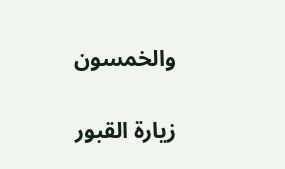والخمسون

زيارة القبور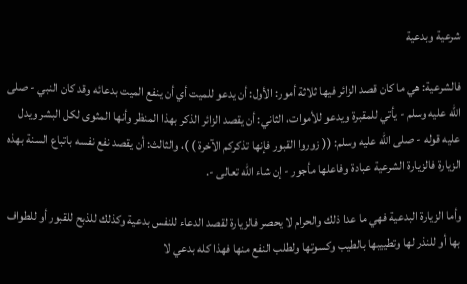شرعية وبدعية

فالشرعية: هي ما كان قصد الزائر فيها ثلاثة أمور: الأول: أن يدعو للميت أي أن ينفع الميت بدعائه وقد كان النبي - صلى الله عليه وسلم - يأتي للمقبرة ويدعو للأموات، الثاني: أن يقصد الزائر الذكر بهذا المنظر وأنها المثوى لكل البشر ويدل عليه قوله - صلى الله عليه وسلم: (( زوروا القبور فإنها تذكركم الآخرة ) )، والثالث: أن يقصد نفع نفسه باتباع السنة بهذه الزيارة فالزيارة الشرعية عبادة وفاعلها مأجور - إن شاء الله تعالى -.

وأما الزيارة البدعية فهي ما عدا ذلك والحرام لا يحصر فالزيارة لقصد الدعاء للنفس بدعية وكذلك للذبح للقبور أو للطواف بها أو للنذر لها وتطييبها بالطيب وكسوتها ولطلب النفع منها فهذا كله بدعي لا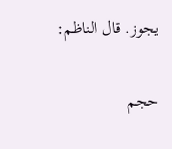يجوز. قال الناظم:

حجم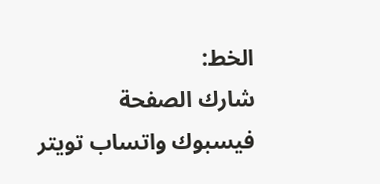الخط:
شارك الصفحة
فيسبوك واتساب تويتر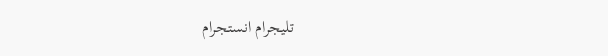تليجرام انستجرام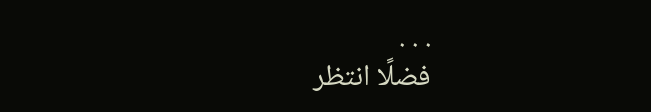. . .
فضلًا انتظر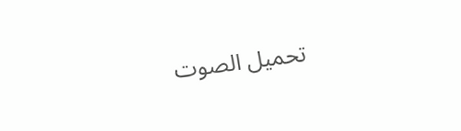تحميل الصوت